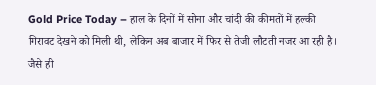Gold Price Today – हाल के दिनों में सोना और चांदी की कीमतों में हल्की गिरावट देखने को मिली थी, लेकिन अब बाजार में फिर से तेजी लौटती नजर आ रही है। जैसे ही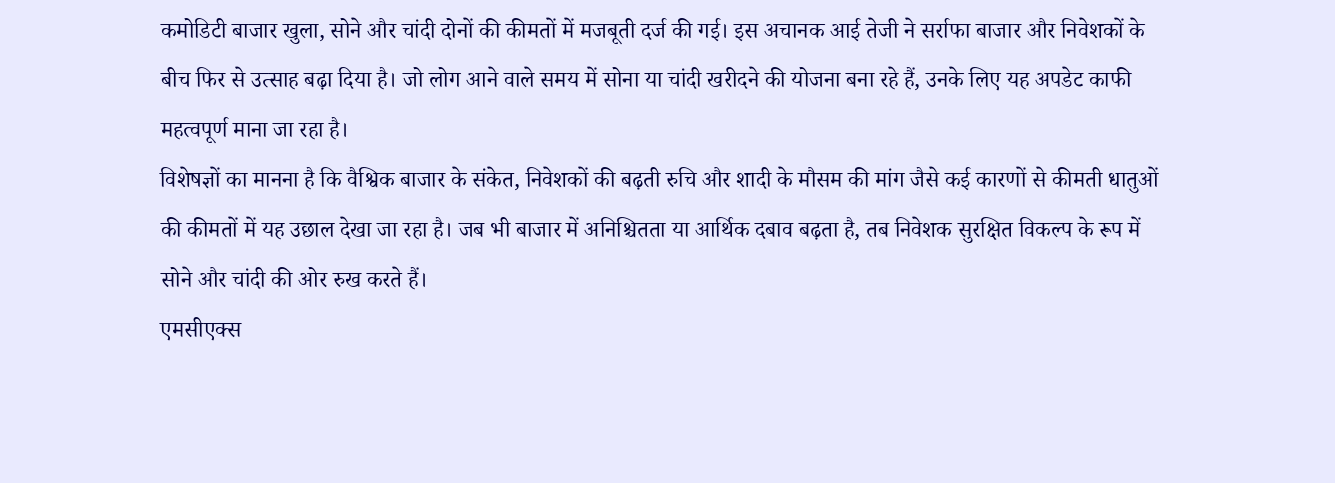कमोडिटी बाजार खुला, सोने और चांदी दोनों की कीमतों में मजबूती दर्ज की गई। इस अचानक आई तेजी ने सर्राफा बाजार और निवेशकों के बीच फिर से उत्साह बढ़ा दिया है। जो लोग आने वाले समय में सोना या चांदी खरीदने की योजना बना रहे हैं, उनके लिए यह अपडेट काफी महत्वपूर्ण माना जा रहा है।
विशेषज्ञों का मानना है कि वैश्विक बाजार के संकेत, निवेशकों की बढ़ती रुचि और शादी के मौसम की मांग जैसे कई कारणों से कीमती धातुओं की कीमतों में यह उछाल देखा जा रहा है। जब भी बाजार में अनिश्चितता या आर्थिक दबाव बढ़ता है, तब निवेशक सुरक्षित विकल्प के रूप में सोने और चांदी की ओर रुख करते हैं।
एमसीएक्स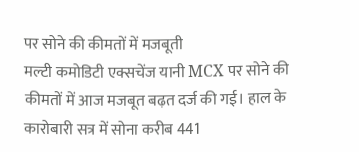पर सोने की कीमतों में मजबूती
मल्टी कमोडिटी एक्सचेंज यानी MCX पर सोने की कीमतों में आज मजबूत बढ़त दर्ज की गई। हाल के कारोबारी सत्र में सोना करीब 441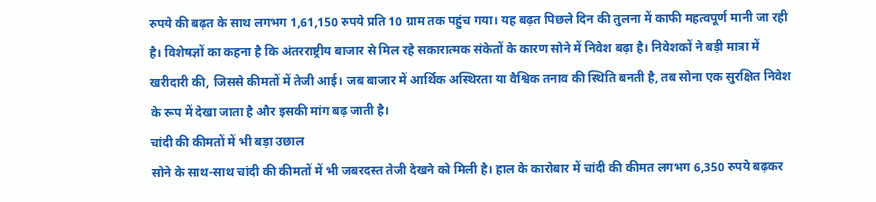रुपये की बढ़त के साथ लगभग 1,61,150 रुपये प्रति 10 ग्राम तक पहुंच गया। यह बढ़त पिछले दिन की तुलना में काफी महत्वपूर्ण मानी जा रही है। विशेषज्ञों का कहना है कि अंतरराष्ट्रीय बाजार से मिल रहे सकारात्मक संकेतों के कारण सोने में निवेश बढ़ा है। निवेशकों ने बड़ी मात्रा में खरीदारी की, जिससे कीमतों में तेजी आई। जब बाजार में आर्थिक अस्थिरता या वैश्विक तनाव की स्थिति बनती है, तब सोना एक सुरक्षित निवेश के रूप में देखा जाता है और इसकी मांग बढ़ जाती है।
चांदी की कीमतों में भी बड़ा उछाल
सोने के साथ-साथ चांदी की कीमतों में भी जबरदस्त तेजी देखने को मिली है। हाल के कारोबार में चांदी की कीमत लगभग 6,350 रुपये बढ़कर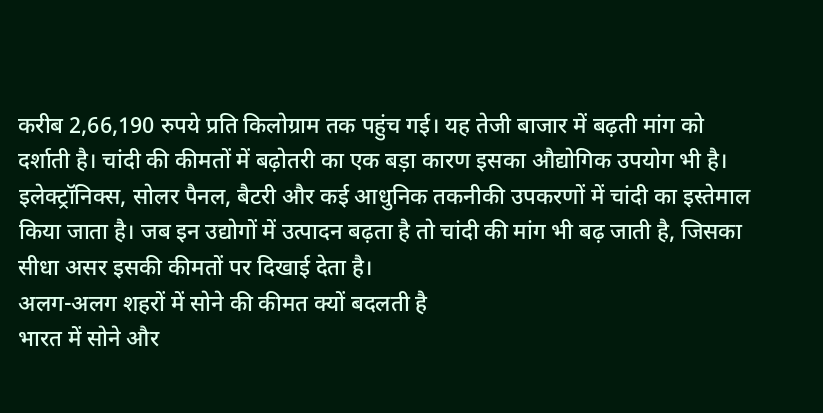करीब 2,66,190 रुपये प्रति किलोग्राम तक पहुंच गई। यह तेजी बाजार में बढ़ती मांग को दर्शाती है। चांदी की कीमतों में बढ़ोतरी का एक बड़ा कारण इसका औद्योगिक उपयोग भी है। इलेक्ट्रॉनिक्स, सोलर पैनल, बैटरी और कई आधुनिक तकनीकी उपकरणों में चांदी का इस्तेमाल किया जाता है। जब इन उद्योगों में उत्पादन बढ़ता है तो चांदी की मांग भी बढ़ जाती है, जिसका सीधा असर इसकी कीमतों पर दिखाई देता है।
अलग-अलग शहरों में सोने की कीमत क्यों बदलती है
भारत में सोने और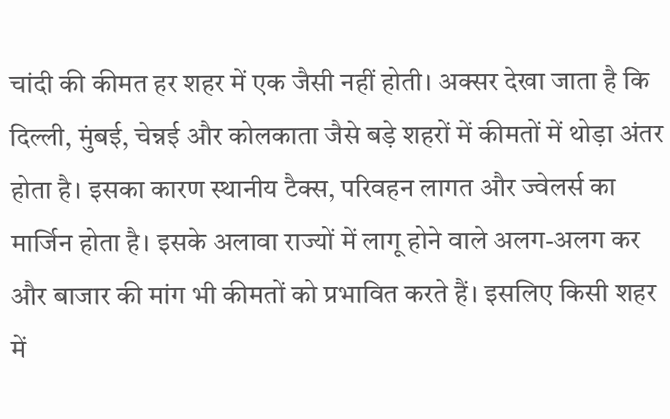चांदी की कीमत हर शहर में एक जैसी नहीं होती। अक्सर देखा जाता है कि दिल्ली, मुंबई, चेन्नई और कोलकाता जैसे बड़े शहरों में कीमतों में थोड़ा अंतर होता है। इसका कारण स्थानीय टैक्स, परिवहन लागत और ज्वेलर्स का मार्जिन होता है। इसके अलावा राज्यों में लागू होने वाले अलग-अलग कर और बाजार की मांग भी कीमतों को प्रभावित करते हैं। इसलिए किसी शहर में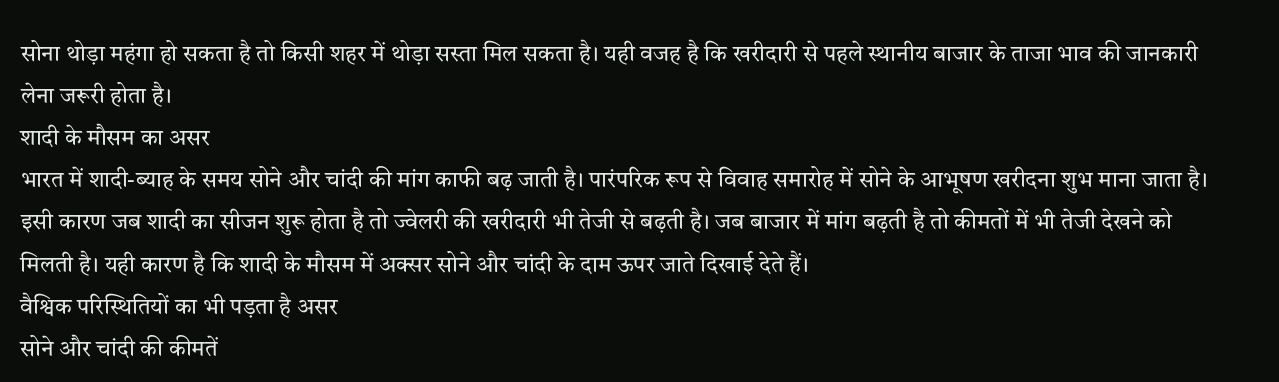सोना थोड़ा महंगा हो सकता है तो किसी शहर में थोड़ा सस्ता मिल सकता है। यही वजह है कि खरीदारी से पहले स्थानीय बाजार के ताजा भाव की जानकारी लेना जरूरी होता है।
शादी के मौसम का असर
भारत में शादी-ब्याह के समय सोने और चांदी की मांग काफी बढ़ जाती है। पारंपरिक रूप से विवाह समारोह में सोने के आभूषण खरीदना शुभ माना जाता है। इसी कारण जब शादी का सीजन शुरू होता है तो ज्वेलरी की खरीदारी भी तेजी से बढ़ती है। जब बाजार में मांग बढ़ती है तो कीमतों में भी तेजी देखने को मिलती है। यही कारण है कि शादी के मौसम में अक्सर सोने और चांदी के दाम ऊपर जाते दिखाई देते हैं।
वैश्विक परिस्थितियों का भी पड़ता है असर
सोने और चांदी की कीमतें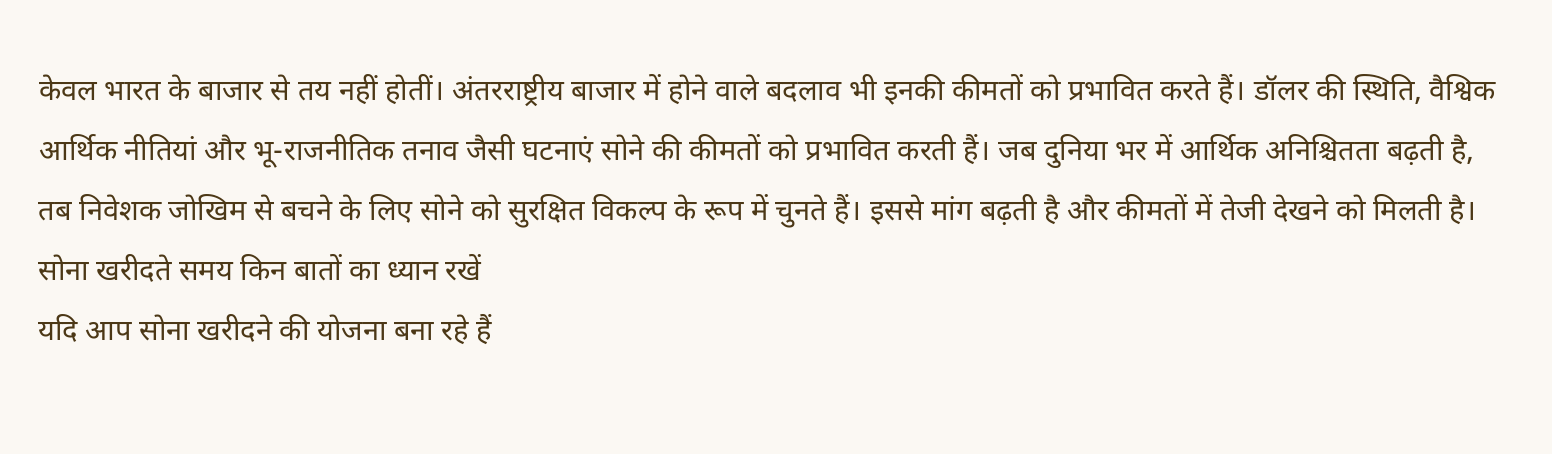केवल भारत के बाजार से तय नहीं होतीं। अंतरराष्ट्रीय बाजार में होने वाले बदलाव भी इनकी कीमतों को प्रभावित करते हैं। डॉलर की स्थिति, वैश्विक आर्थिक नीतियां और भू-राजनीतिक तनाव जैसी घटनाएं सोने की कीमतों को प्रभावित करती हैं। जब दुनिया भर में आर्थिक अनिश्चितता बढ़ती है, तब निवेशक जोखिम से बचने के लिए सोने को सुरक्षित विकल्प के रूप में चुनते हैं। इससे मांग बढ़ती है और कीमतों में तेजी देखने को मिलती है।
सोना खरीदते समय किन बातों का ध्यान रखें
यदि आप सोना खरीदने की योजना बना रहे हैं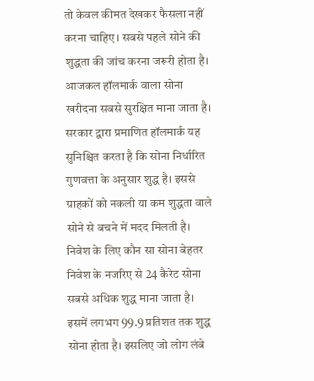तो केवल कीमत देखकर फैसला नहीं करना चाहिए। सबसे पहले सोने की शुद्धता की जांच करना जरूरी होता है। आजकल हॉलमार्क वाला सोना खरीदना सबसे सुरक्षित माना जाता है। सरकार द्वारा प्रमाणित हॉलमार्क यह सुनिश्चित करता है कि सोना निर्धारित गुणवत्ता के अनुसार शुद्ध है। इससे ग्राहकों को नकली या कम शुद्धता वाले सोने से बचने में मदद मिलती है।
निवेश के लिए कौन सा सोना बेहतर
निवेश के नजरिए से 24 कैरेट सोना सबसे अधिक शुद्ध माना जाता है। इसमें लगभग 99.9 प्रतिशत तक शुद्ध सोना होता है। इसलिए जो लोग लंबे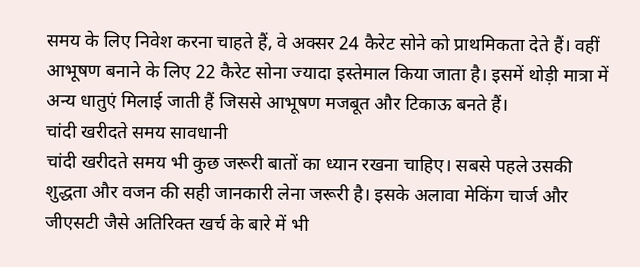समय के लिए निवेश करना चाहते हैं, वे अक्सर 24 कैरेट सोने को प्राथमिकता देते हैं। वहीं आभूषण बनाने के लिए 22 कैरेट सोना ज्यादा इस्तेमाल किया जाता है। इसमें थोड़ी मात्रा में अन्य धातुएं मिलाई जाती हैं जिससे आभूषण मजबूत और टिकाऊ बनते हैं।
चांदी खरीदते समय सावधानी
चांदी खरीदते समय भी कुछ जरूरी बातों का ध्यान रखना चाहिए। सबसे पहले उसकी शुद्धता और वजन की सही जानकारी लेना जरूरी है। इसके अलावा मेकिंग चार्ज और जीएसटी जैसे अतिरिक्त खर्च के बारे में भी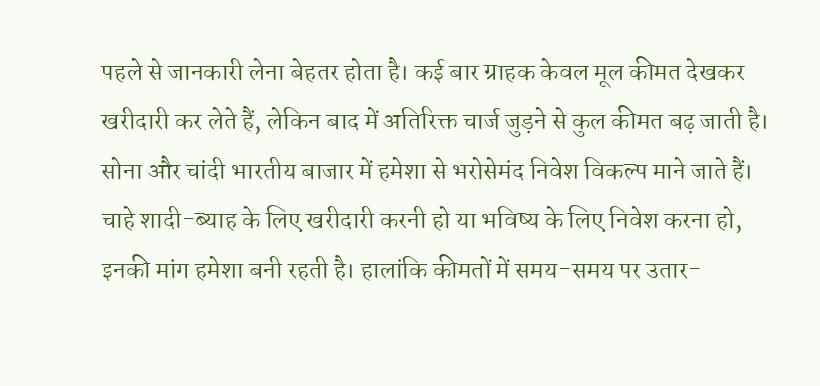पहले से जानकारी लेना बेहतर होता है। कई बार ग्राहक केवल मूल कीमत देखकर खरीदारी कर लेते हैं, लेकिन बाद में अतिरिक्त चार्ज जुड़ने से कुल कीमत बढ़ जाती है।
सोना और चांदी भारतीय बाजार में हमेशा से भरोसेमंद निवेश विकल्प माने जाते हैं। चाहे शादी-ब्याह के लिए खरीदारी करनी हो या भविष्य के लिए निवेश करना हो, इनकी मांग हमेशा बनी रहती है। हालांकि कीमतों में समय-समय पर उतार-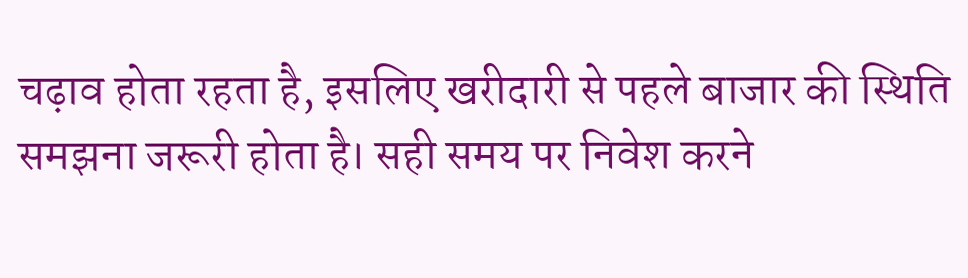चढ़ाव होता रहता है, इसलिए खरीदारी से पहले बाजार की स्थिति समझना जरूरी होता है। सही समय पर निवेश करने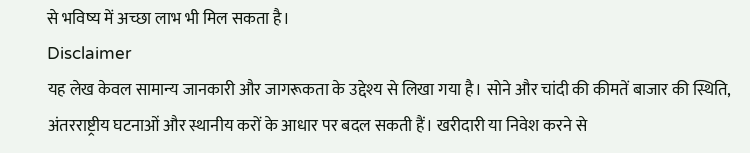से भविष्य में अच्छा लाभ भी मिल सकता है।
Disclaimer
यह लेख केवल सामान्य जानकारी और जागरूकता के उद्देश्य से लिखा गया है। सोने और चांदी की कीमतें बाजार की स्थिति, अंतरराष्ट्रीय घटनाओं और स्थानीय करों के आधार पर बदल सकती हैं। खरीदारी या निवेश करने से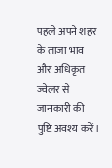पहले अपने शहर के ताजा भाव और अधिकृत ज्वेलर से जानकारी की पुष्टि अवश्य करें।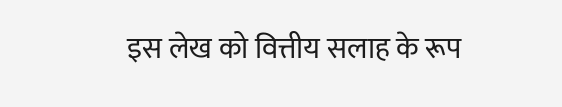इस लेख को वित्तीय सलाह के रूप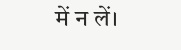में न लें।